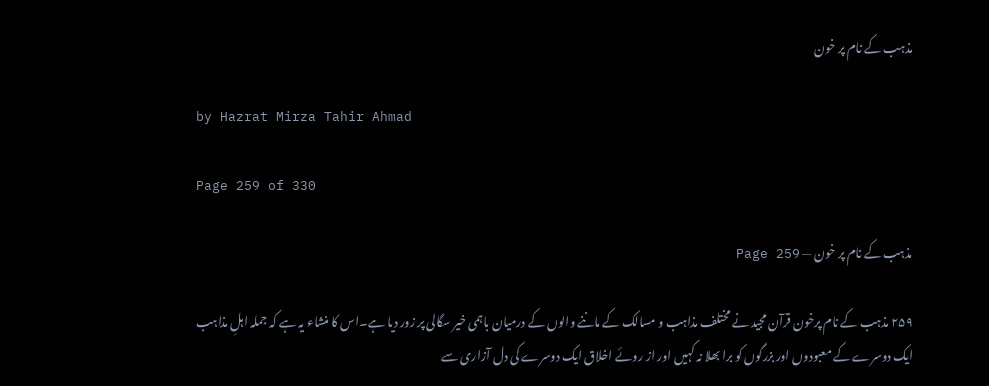مذہب کے نام پر خون

by Hazrat Mirza Tahir Ahmad

Page 259 of 330

مذہب کے نام پر خون — Page 259

۲۵۹ مذہب کے نام پرخون قرآن مجید نے مختلف مذاہب و مسالک کے ماننے والوں کے درمیان باہمی خیر سگالی پر زور دیا ہے۔اس کا منشاء یہ ہے کہ جملہ اہلِ مذاہب ایک دوسرے کے معبودوں اور بزرگوں کو برا بھلا نہ کہیں اور از روئے اخلاق ایک دوسرے کی دل آزاری سے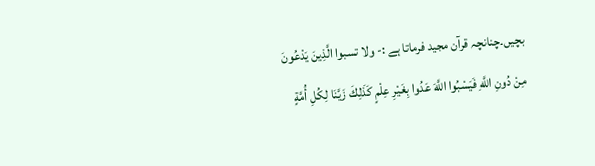بچیں۔چنانچہ قرآن مجید فرماتا ہے :- ولا تسبوا الَّذِينَ يَدْعُونَ مِنْ دُونِ اللَّهِ فَيَسْبُوا اللَّهَ عَدُوا بِغَيْرِ عِلْمٍ كَذَلِكَ زَيَّنَا لِكُلِ أُمَّةٍ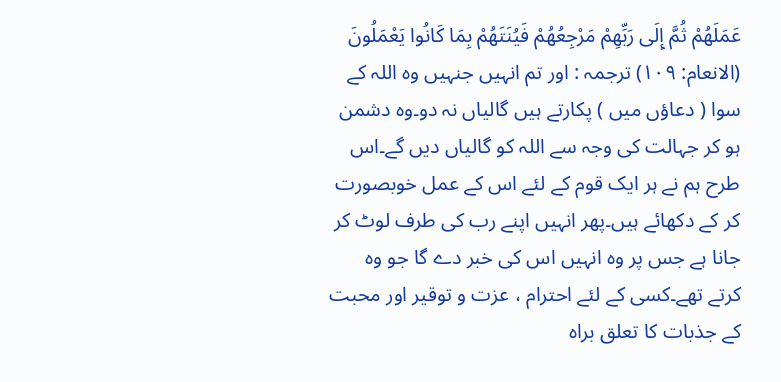عَمَلَهُمْ ثُمَّ إِلَى رَبِّهِمْ مَرْجِعُهُمْ فَيُنَتَهُمْ بِمَا كَانُوا يَعْمَلُونَ (الانعام: ١٠٩) ترجمہ : اور تم انہیں جنہیں وہ اللہ کے سوا ( دعاؤں میں ) پکارتے ہیں گالیاں نہ دو۔وہ دشمن ہو کر جہالت کی وجہ سے اللہ کو گالیاں دیں گے۔اس طرح ہم نے ہر ایک قوم کے لئے اس کے عمل خوبصورت کر کے دکھائے ہیں۔پھر انہیں اپنے رب کی طرف لوٹ کر جانا ہے جس پر وہ انہیں اس کی خبر دے گا جو وہ کرتے تھے۔کسی کے لئے احترام ، عزت و توقیر اور محبت کے جذبات کا تعلق براہ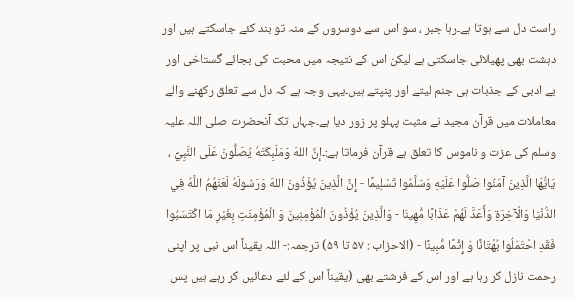راست دل سے ہوتا ہے۔رہا جبر ، سو اس سے دوسروں کے منہ تو بند کئے جاسکتے ہیں اور دہشت بھی پھیلائی جاسکتی ہے لیکن اس کے نتیجہ میں محبت کی بجائے گستاخی اور بے ادبی کے جذبات ہی جنم لیتے اور پنپتے ہیں۔یہی وجہ ہے کہ دل سے تعلق رکھنے والے معاملات میں قرآن مجید نے مثبت پہلو پر زور دیا ہے۔جہاں تک آنحضرت صلی اللہ علیہ وسلم کی عزت و ناموس کا تعلق ہے قرآن فرماتا ہے:۔إنَّ اللهَ وَمَلَبِكَتَهُ يُصَلُّونَ عَلَى النَّبِيِّ ، يَايُّهَا الَّذِينَ آمَنُوا صَلُّوا عَلَيْهِ وَسَلَّمُوا تَسْلِيمًا - إِنَّ الَّذِينَ يُؤْذُونَ اللهَ وَرَسُولَهُ لَعَنَهُمُ اللَّهُ فِي الدُّنْيَا وَالْآخِرَةِ وَأَعَدَّ لَهُمْ عَذَابًا مُّهِينَا - وَالَّذِينَ يُؤْذُونَ الْمُؤْمِنِينَ وَ الْمُؤْمِنَتِ بِغَيْرِ مَا اكْتَسَبُوا فَقَدِ احْتَمَلُوا بُهْتَانًا وَ إِثْمًا مُّبِينًا - (الاحزاب : ۵۷ تا ۵۹) ترجمہ:- اللہ یقیناً اس نبی پر اپنی رحمت نازل کر رہا ہے اور اس کے فرشتے بھی (یقیناً اس کے لئے دعائیں کر رہے ہیں پس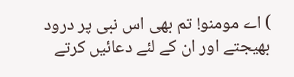) اے مومنو! تم بھی اس نبی پر درود بھیجتے اور ان کے لئے دعائیں کرتے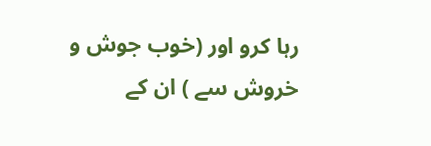رہا کرو اور (خوب جوش و خروش سے ) ان کے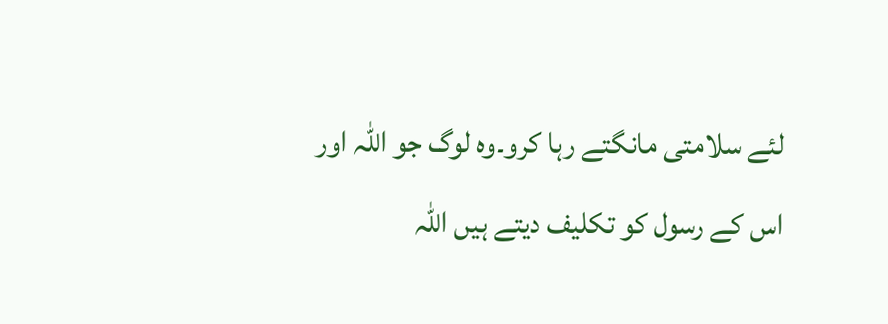لئے سلامتی مانگتے رہا کرو۔وہ لوگ جو اللہ اور اس کے رسول کو تکلیف دیتے ہیں اللہ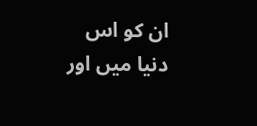ان کو اس دنیا میں اور